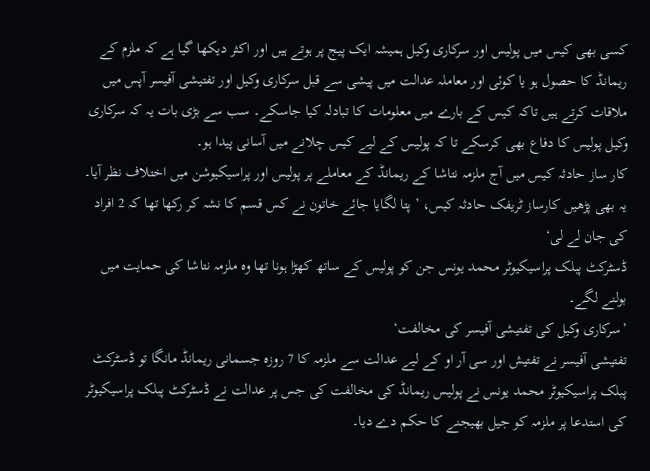کسی بھی کیس میں پولیس اور سرکاری وکیل ہمیشہ ایک پیج پر ہوتے ہیں اور اکثر دیکھا گیا ہے کہ ملزم کے ریمانڈ کا حصول ہو یا کوئی اور معاملہ عدالت میں پیشی سے قبل سرکاری وکیل اور تفتیشی آفیسر آپس میں ملاقات کرتے ہیں تاکہ کیس کے بارے میں معلومات کا تبادلہ کیا جاسکے۔ سب سے بڑی بات یہ کہ سرکاری وکیل پولیس کا دفاع بھی کرسکے تا کہ پولیس کے لیے کیس چلانے میں آسانی پیدا ہو۔
کار ساز حادثہ کیس میں آج ملزمہ نتاشا کے ریمانڈ کے معاملے پر پولیس اور پراسیکیوشن میں اختلاف نظر آیا۔
یہ بھی پڑھیں کارساز ٹریفک حادثہ کیس، ’ پتا لگایا جائے خاتون نے کس قسم کا نشہ کر رکھا تھا کہ 2 افراد کی جان لے لی‘
ڈسٹرکٹ پبلک پراسیکیوٹر محمد یونس جن کو پولیس کے ساتھ کھڑا ہونا تھا وہ ملزمہ نتاشا کی حمایت میں بولنے لگے۔
’سرکاری وکیل کی تفتیشی آفیسر کی مخالفت‘
تفتیشی آفیسر نے تفتیش اور سی آر او کے لیے عدالت سے ملزمہ کا 7 روزہ جسمانی ریمانڈ مانگا تو ڈسٹرکٹ پبلک پراسیکیوٹر محمد یونس نے پولیس ریمانڈ کی مخالفت کی جس پر عدالت نے ڈسٹرکٹ پبلک پراسیکیوٹر کی استدعا پر ملزمہ کو جیل بھیجنے کا حکم دے دیا۔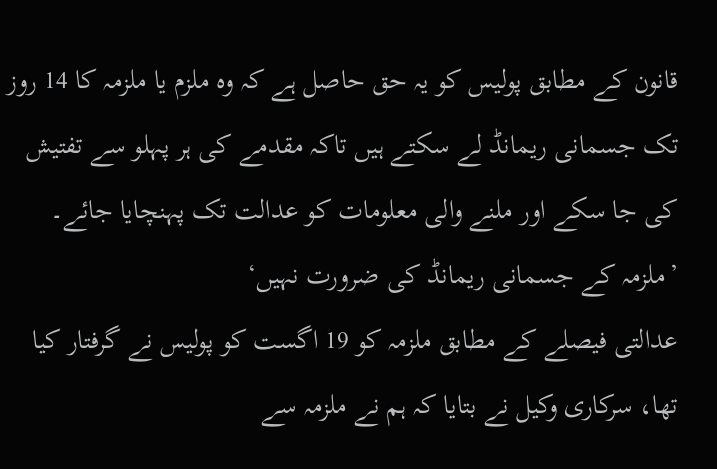قانون کے مطابق پولیس کو یہ حق حاصل ہے کہ وہ ملزم یا ملزمہ کا 14 روز تک جسمانی ریمانڈ لے سکتے ہیں تاکہ مقدمے کی ہر پہلو سے تفتیش کی جا سکے اور ملنے والی معلومات کو عدالت تک پہنچایا جائے۔
’ملزمہ کے جسمانی ریمانڈ کی ضرورت نہیں‘
عدالتی فیصلے کے مطابق ملزمہ کو 19 اگست کو پولیس نے گرفتار کیا تھا، سرکاری وکیل نے بتایا کہ ہم نے ملزمہ سے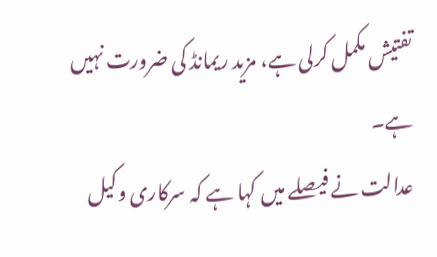تفتیش مکمل کرلی ہے، مزید ریمانڈ کی ضرورت نہیں ہے۔
عدالت نے فیصلے میں کہا ہے کہ سرکاری وکیل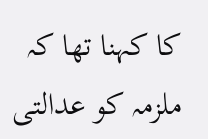کا کہنا تھا کہ ملزمہ کو عدالتی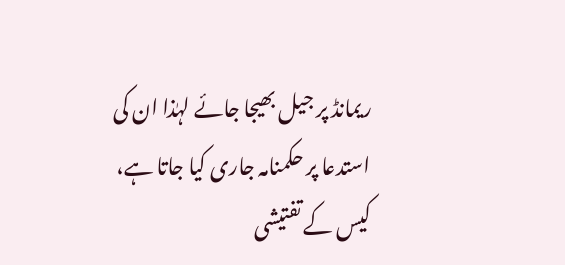ریمانڈ پر جیل بھیجا جائے لہٰذا ان کی استدعا پر حکمنامہ جاری کیا جاتا ہے، کیس کے تفتیشی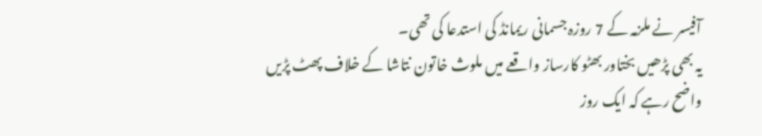آفیسر نے ملزمہ کے 7 روزہ جسمانی ریمانڈ کی استدعا کی تھی۔
یہ بھی پڑھیں بختاور بھٹو کارساز واقعے میں ملوث خاتون نتاشا کے خلاف پھٹ پڑیں
واضح رہے کہ ایک روز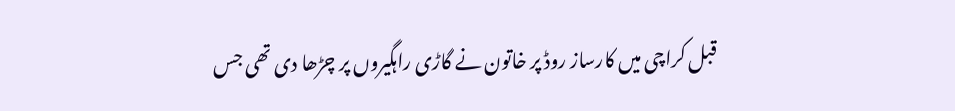قبل کراچی میں کارساز روڈ پر خاتون نے گاڑی راہگیروں پر چڑھا دی تھی جس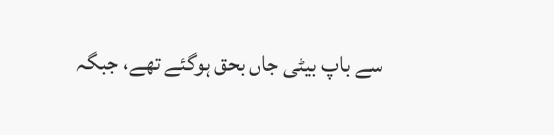سے باپ بیٹی جاں بحق ہوگئے تھے، جبگہ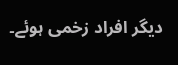دیگر افراد زخمی ہوئے۔